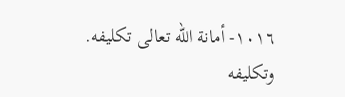١٠١٦- أمانة الله تعالى تكليفه. وتكليفه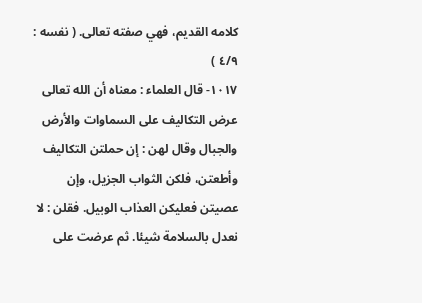كلامه القديم، فهي صفته تعالى. ( نفسه : ٤/٩ )
١٠١٧- قال العلماء : معناه أن الله تعالى عرض التكاليف على السماوات والأرض والجبال وقال لهن : إن حملتن التكاليف وأطعتن، فلكن الثواب الجزيل، وإن عصيتن فعليكن العذاب الوبيل. فقلن : لا نعدل بالسلامة شيئا. ثم عرضت على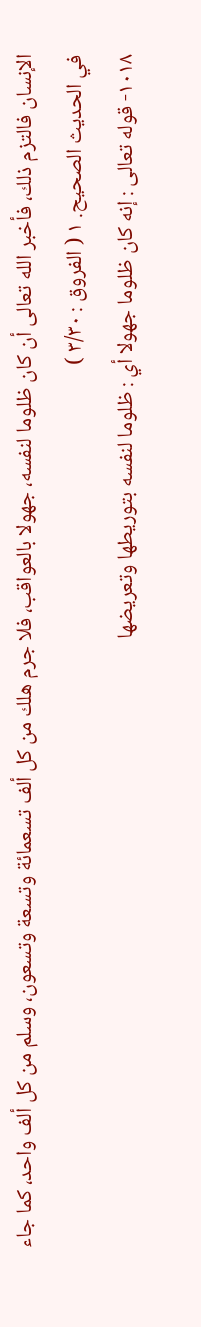الإنسان فالتزم ذلك، فأخبر الله تعالى أن كان ظلوما لنفسه، جهولا بالعواقب، فلا جرم هلك من كل ألف تسعمائة وتسعة وتسعون، وسلم من كل ألف واحد، كما جاء في الحديث الصحيح. ١ ( الفروق : ٣/٣٠ )
١٠١٨- قوله تعالى : إنه كان ظلوما جهولا أي : ظلوما لنفسه بتوريطها وتعريضها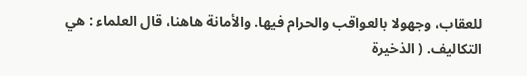للعقاب، وجهولا بالعواقب والحرام فيها. والأمانة هاهنا، قال العلماء : هي التكاليف. ( الذخيرة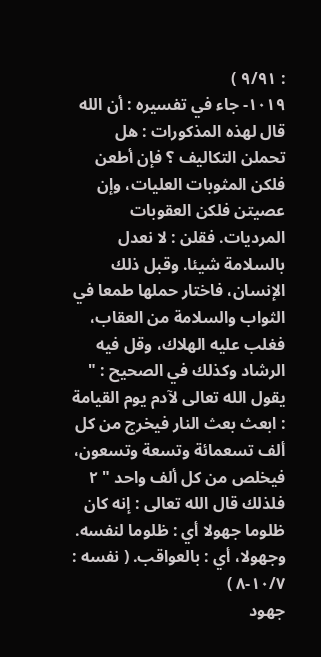: ٩/٩١ )
١٠١٩- جاء في تفسيره : أن الله قال لهذه المذكورات : هل تحملن التكاليف ؟ فإن أطعن فلكن المثوبات العليات، وإن عصيتن فلكن العقوبات المرديات. فقلن : لا نعدل بالسلامة شيئا. وقبل ذلك الإنسان، فاختار حملها طمعا في الثواب والسلامة من العقاب، فغلب عليه الهلاك، وقل فيه الرشاد وكذلك في الصحيح : " يقول الله تعالى لآدم يوم القيامة : ابعث بعث النار فيخرج من كل ألف تسعمائة وتسعة وتسعون، فيخلص من كل ألف واحد " ٢ فلذلك قال الله تعالى : إنه كان ظلوما جهولا أي : ظلوما لنفسه. وجهولا، أي : بالعواقب. ( نفسه : ١٠/٧-٨ )
جهود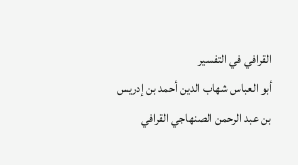القرافي في التفسير
أبو العباس شهاب الدين أحمد بن إدريس بن عبد الرحمن الصنهاجي القرافي